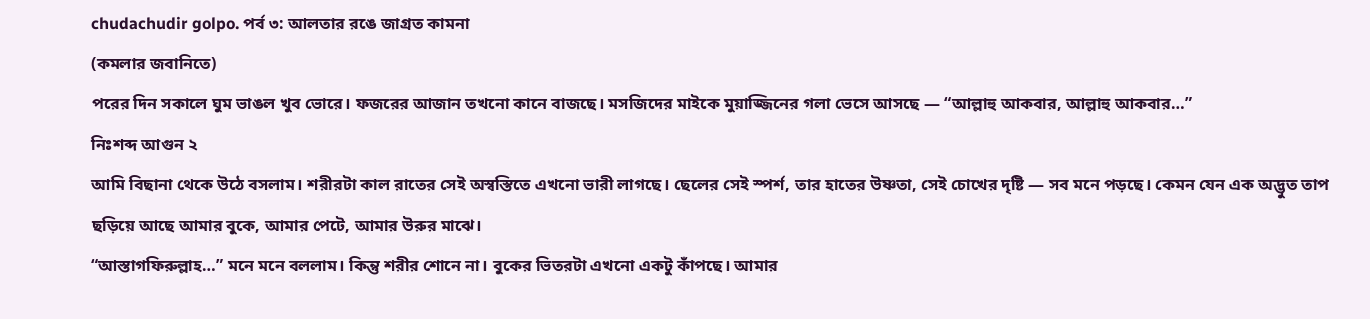chudachudir golpo. পর্ব ৩: আলতার রঙে জাগ্রত কামনা
(কমলার জবানিতে)
পরের দিন সকালে ঘুম ভাঙল খুব ভোরে। ফজরের আজান তখনো কানে বাজছে। মসজিদের মাইকে মুয়াজ্জিনের গলা ভেসে আসছে — “আল্লাহু আকবার, আল্লাহু আকবার…”
নিঃশব্দ আগুন ২
আমি বিছানা থেকে উঠে বসলাম। শরীরটা কাল রাতের সেই অস্বস্তিতে এখনো ভারী লাগছে। ছেলের সেই স্পর্শ, তার হাতের উষ্ণতা, সেই চোখের দৃষ্টি — সব মনে পড়ছে। কেমন যেন এক অদ্ভুত তাপ ছড়িয়ে আছে আমার বুকে, আমার পেটে, আমার উরুর মাঝে।
“আস্তাগফিরুল্লাহ…” মনে মনে বললাম। কিন্তু শরীর শোনে না। বুকের ভিতরটা এখনো একটু কাঁপছে। আমার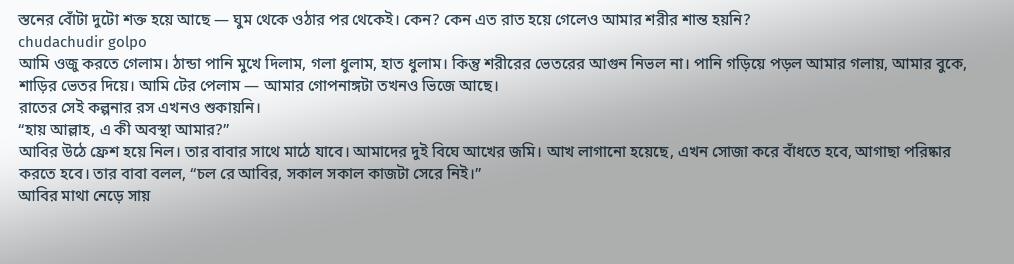স্তনের বোঁটা দুটো শক্ত হয়ে আছে — ঘুম থেকে ওঠার পর থেকেই। কেন? কেন এত রাত হয়ে গেলেও আমার শরীর শান্ত হয়নি?
chudachudir golpo
আমি ওজু করতে গেলাম। ঠান্ডা পানি মুখে দিলাম, গলা ধুলাম, হাত ধুলাম। কিন্তু শরীরের ভেতরের আগুন নিভল না। পানি গড়িয়ে পড়ল আমার গলায়, আমার বুকে, শাড়ির ভেতর দিয়ে। আমি টের পেলাম — আমার গোপনাঙ্গটা তখনও ভিজে আছে।
রাতের সেই কল্পনার রস এখনও শুকায়নি।
“হায় আল্লাহ, এ কী অবস্থা আমার?”
আবির উঠে ফ্রেশ হয়ে নিল। তার বাবার সাথে মাঠে যাবে। আমাদের দুই বিঘে আখের জমি। আখ লাগানো হয়েছে, এখন সোজা করে বাঁধতে হবে, আগাছা পরিষ্কার করতে হবে। তার বাবা বলল, “চল রে আবির, সকাল সকাল কাজটা সেরে নিই।”
আবির মাথা নেড়ে সায়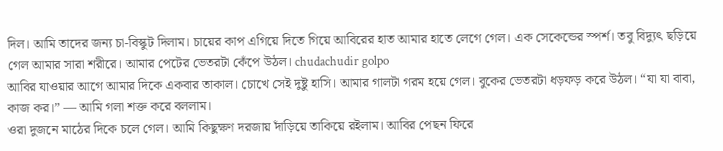দিল। আমি তাদের জন্য চা-বিস্কুট দিলাম। চায়ের কাপ এগিয়ে দিতে গিয়ে আবিরের হাত আমার হাতে লেগে গেল। এক সেকেন্ডের স্পর্শ। তবু বিদ্যুৎ ছড়িয়ে গেল আমার সারা শরীরে। আমার পেটের ভেতরটা কেঁপে উঠল। chudachudir golpo
আবির যাওয়ার আগে আমার দিকে একবার তাকাল। চোখে সেই দুষ্টু হাসি। আমার গালটা গরম হয়ে গেল। বুকের ভেতরটা ধড়ফড় করে উঠল। “যা যা বাবা, কাজ কর।” — আমি গলা শক্ত করে বললাম।
ওরা দুজনে মাঠের দিকে চলে গেল। আমি কিছুক্ষণ দরজায় দাঁড়িয়ে তাকিয়ে রইলাম। আবির পেছন ফিরে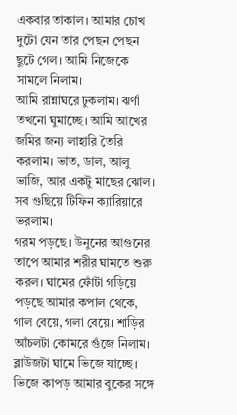একবার তাকাল। আমার চোখ দুটো যেন তার পেছন পেছন ছুটে গেল। আমি নিজেকে সামলে নিলাম।
আমি রান্নাঘরে ঢুকলাম। ঝর্ণা তখনো ঘুমাচ্ছে। আমি আখের জমির জন্য লাহারি তৈরি করলাম। ভাত, ডাল, আলু ভাজি, আর একটু মাছের ঝোল। সব গুছিয়ে টিফিন ক্যারিয়ারে ভরলাম।
গরম পড়ছে। উনুনের আগুনের তাপে আমার শরীর ঘামতে শুরু করল। ঘামের ফোঁটা গড়িয়ে পড়ছে আমার কপাল থেকে, গাল বেয়ে, গলা বেয়ে। শাড়ির আঁচলটা কোমরে গুঁজে নিলাম। ব্লাউজটা ঘামে ভিজে যাচ্ছে। ভিজে কাপড় আমার বুকের সঙ্গে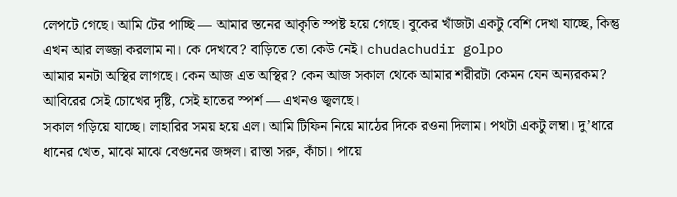লেপটে গেছে। আমি টের পাচ্ছি — আমার স্তনের আকৃতি স্পষ্ট হয়ে গেছে। বুকের খাঁজটা একটু বেশি দেখা যাচ্ছে, কিন্তু এখন আর লজ্জা করলাম না। কে দেখবে? বাড়িতে তো কেউ নেই। chudachudir golpo
আমার মনটা অস্থির লাগছে। কেন আজ এত অস্থির? কেন আজ সকাল থেকে আমার শরীরটা কেমন যেন অন্যরকম? আবিরের সেই চোখের দৃষ্টি, সেই হাতের স্পর্শ — এখনও জ্বলছে।
সকাল গড়িয়ে যাচ্ছে। লাহারির সময় হয়ে এল। আমি টিফিন নিয়ে মাঠের দিকে রওনা দিলাম। পথটা একটু লম্বা। দু’ধারে ধানের খেত, মাঝে মাঝে বেগুনের জঙ্গল। রাস্তা সরু, কাঁচা। পায়ে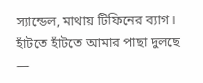স্যান্ডেল, মাথায় টিফিনের ব্যাগ। হাঁটতে হাঁটতে আমার পাছা দুলছে —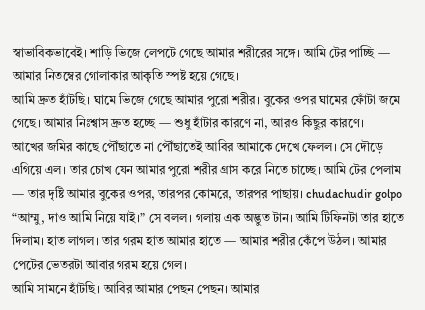স্বাভাবিকভাবেই। শাড়ি ভিজে লেপটে গেছে আমার শরীরের সঙ্গে। আমি টের পাচ্ছি — আমার নিতম্বের গোলাকার আকৃতি স্পষ্ট হয়ে গেছে।
আমি দ্রুত হাঁটছি। ঘামে ভিজে গেছে আমার পুরো শরীর। বুকের ওপর ঘামের ফোঁটা জমে গেছে। আমার নিঃশ্বাস দ্রুত হচ্ছে — শুধু হাঁটার কারণে না, আরও কিছুর কারণে।
আখের জমির কাছে পৌঁছাতে না পৌঁছাতেই আবির আমাকে দেখে ফেলল। সে দৌড়ে এগিয়ে এল। তার চোখ যেন আমার পুরো শরীর গ্রাস করে নিতে চাচ্ছে। আমি টের পেলাম — তার দৃষ্টি আমার বুকের ওপর, তারপর কোমরে, তারপর পাছায়। chudachudir golpo
“আম্মু, দাও আমি নিয়ে যাই।” সে বলল। গলায় এক অদ্ভুত টান। আমি টিফিনটা তার হাতে দিলাম। হাত লাগল। তার গরম হাত আমার হাতে — আমার শরীর কেঁপে উঠল। আমার পেটের ভেতরটা আবার গরম হয়ে গেল।
আমি সামনে হাঁটছি। আবির আমার পেছন পেছন। আমার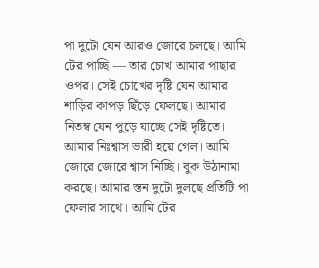পা দুটো যেন আরও জোরে চলছে। আমি টের পাচ্ছি — তার চোখ আমার পাছার ওপর। সেই চোখের দৃষ্টি যেন আমার শাড়ির কাপড় ছিঁড়ে ফেলছে। আমার নিতম্ব যেন পুড়ে যাচ্ছে সেই দৃষ্টিতে।
আমার নিঃশ্বাস ভারী হয়ে গেল। আমি জোরে জোরে শ্বাস নিচ্ছি। বুক উঠানামা করছে। আমার স্তন দুটো দুলছে প্রতিটি পা ফেলার সাথে। আমি টের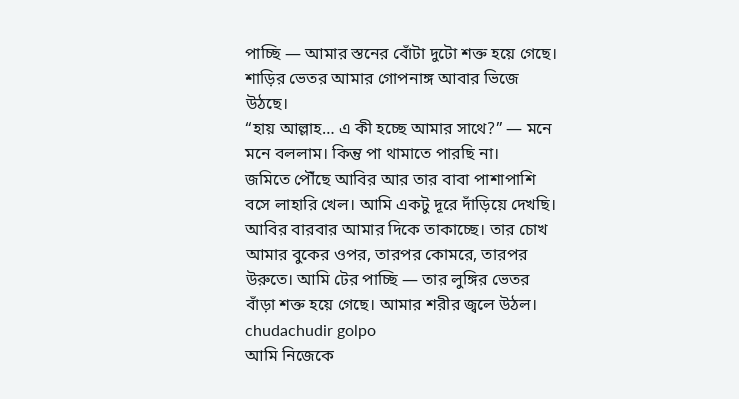পাচ্ছি — আমার স্তনের বোঁটা দুটো শক্ত হয়ে গেছে। শাড়ির ভেতর আমার গোপনাঙ্গ আবার ভিজে উঠছে।
“হায় আল্লাহ… এ কী হচ্ছে আমার সাথে?” — মনে মনে বললাম। কিন্তু পা থামাতে পারছি না।
জমিতে পৌঁছে আবির আর তার বাবা পাশাপাশি বসে লাহারি খেল। আমি একটু দূরে দাঁড়িয়ে দেখছি। আবির বারবার আমার দিকে তাকাচ্ছে। তার চোখ আমার বুকের ওপর, তারপর কোমরে, তারপর উরুতে। আমি টের পাচ্ছি — তার লুঙ্গির ভেতর বাঁড়া শক্ত হয়ে গেছে। আমার শরীর জ্বলে উঠল। chudachudir golpo
আমি নিজেকে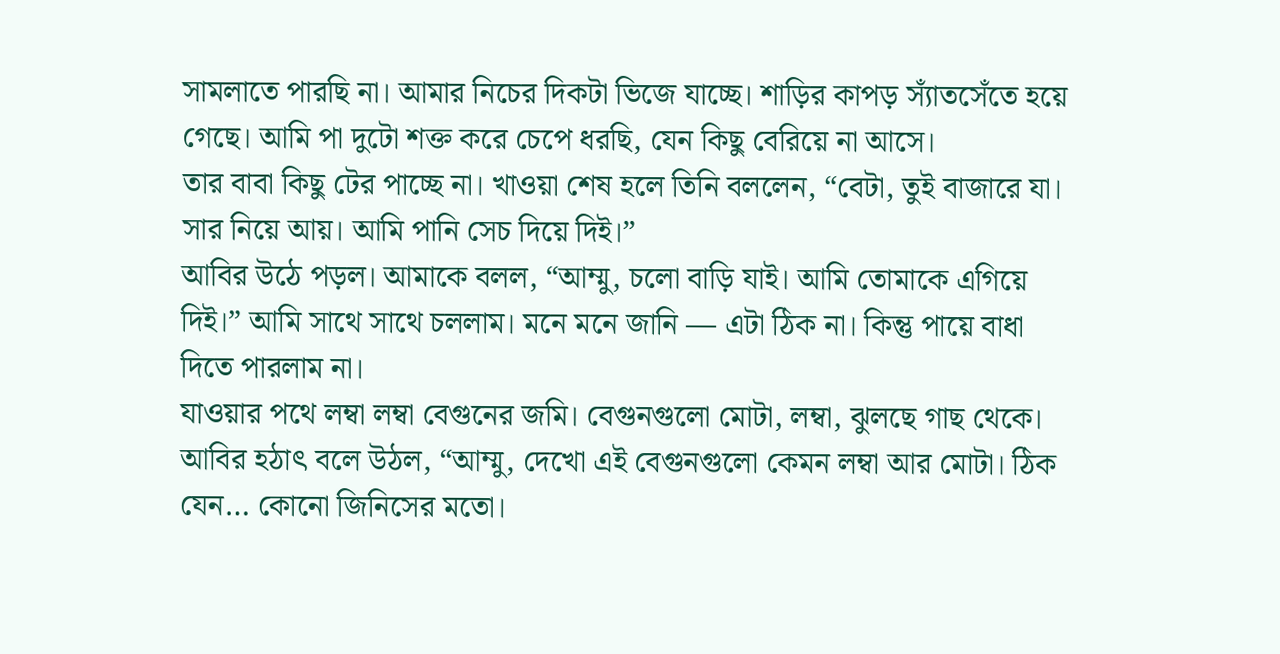সামলাতে পারছি না। আমার নিচের দিকটা ভিজে যাচ্ছে। শাড়ির কাপড় স্যাঁতসেঁতে হয়ে গেছে। আমি পা দুটো শক্ত করে চেপে ধরছি, যেন কিছু বেরিয়ে না আসে।
তার বাবা কিছু টের পাচ্ছে না। খাওয়া শেষ হলে তিনি বললেন, “বেটা, তুই বাজারে যা। সার নিয়ে আয়। আমি পানি সেচ দিয়ে দিই।”
আবির উঠে পড়ল। আমাকে বলল, “আম্মু, চলো বাড়ি যাই। আমি তোমাকে এগিয়ে দিই।” আমি সাথে সাথে চললাম। মনে মনে জানি — এটা ঠিক না। কিন্তু পায়ে বাধা দিতে পারলাম না।
যাওয়ার পথে লম্বা লম্বা বেগুনের জমি। বেগুনগুলো মোটা, লম্বা, ঝুলছে গাছ থেকে। আবির হঠাৎ বলে উঠল, “আম্মু, দেখো এই বেগুনগুলো কেমন লম্বা আর মোটা। ঠিক যেন… কোনো জিনিসের মতো।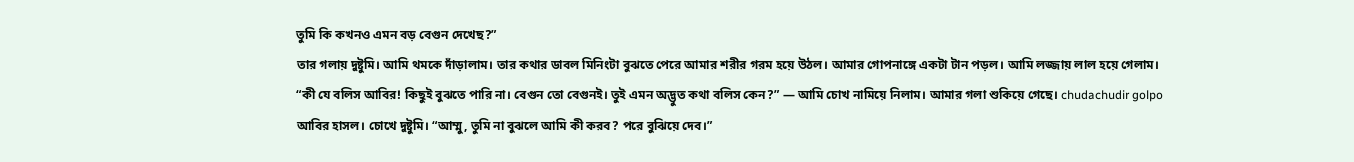তুমি কি কখনও এমন বড় বেগুন দেখেছ?”
তার গলায় দুষ্টুমি। আমি থমকে দাঁড়ালাম। তার কথার ডাবল মিনিংটা বুঝতে পেরে আমার শরীর গরম হয়ে উঠল। আমার গোপনাঙ্গে একটা টান পড়ল। আমি লজ্জায় লাল হয়ে গেলাম।
“কী যে বলিস আবির! কিছুই বুঝতে পারি না। বেগুন তো বেগুনই। তুই এমন অদ্ভুত কথা বলিস কেন?” — আমি চোখ নামিয়ে নিলাম। আমার গলা শুকিয়ে গেছে। chudachudir golpo
আবির হাসল। চোখে দুষ্টুমি। “আম্মু, তুমি না বুঝলে আমি কী করব? পরে বুঝিয়ে দেব।”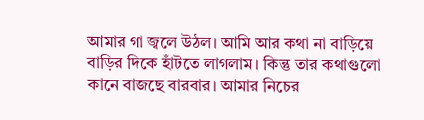আমার গা জ্বলে উঠল। আমি আর কথা না বাড়িয়ে বাড়ির দিকে হাঁটতে লাগলাম। কিন্তু তার কথাগুলো কানে বাজছে বারবার। আমার নিচের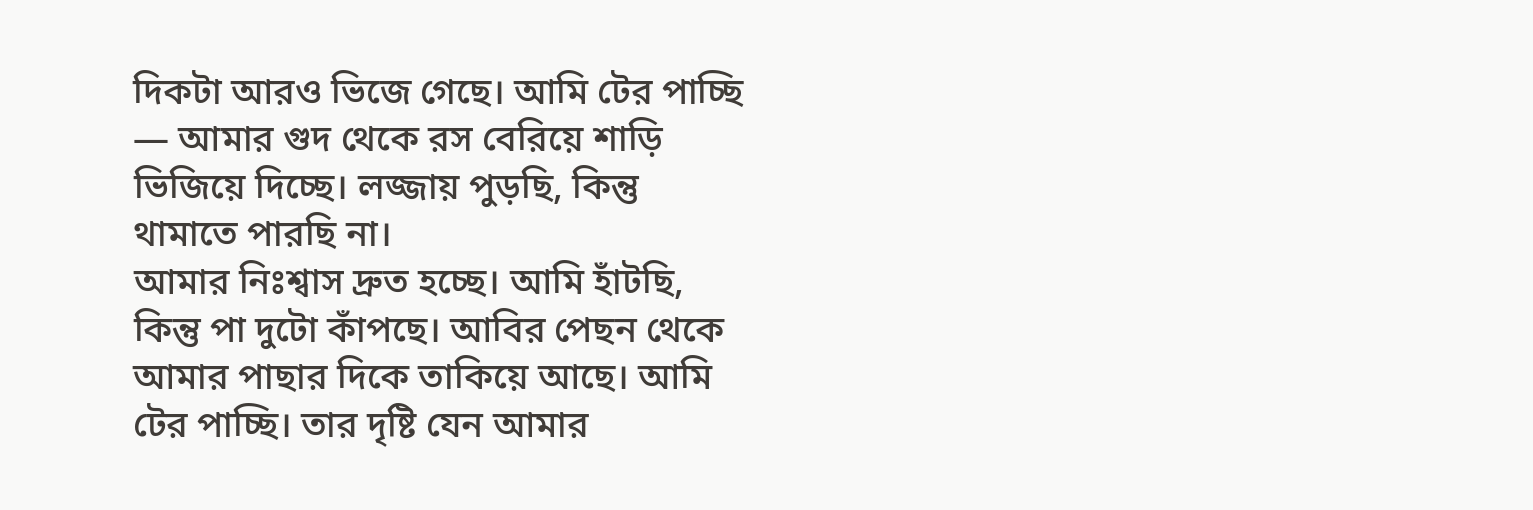দিকটা আরও ভিজে গেছে। আমি টের পাচ্ছি — আমার গুদ থেকে রস বেরিয়ে শাড়ি ভিজিয়ে দিচ্ছে। লজ্জায় পুড়ছি, কিন্তু থামাতে পারছি না।
আমার নিঃশ্বাস দ্রুত হচ্ছে। আমি হাঁটছি, কিন্তু পা দুটো কাঁপছে। আবির পেছন থেকে আমার পাছার দিকে তাকিয়ে আছে। আমি টের পাচ্ছি। তার দৃষ্টি যেন আমার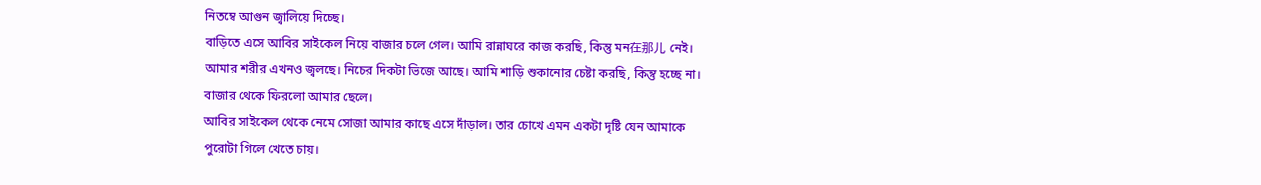নিতম্বে আগুন জ্বালিয়ে দিচ্ছে।
বাড়িতে এসে আবির সাইকেল নিয়ে বাজার চলে গেল। আমি রান্নাঘরে কাজ করছি, কিন্তু মন在那儿 নেই। আমার শরীর এখনও জ্বলছে। নিচের দিকটা ভিজে আছে। আমি শাড়ি শুকানোর চেষ্টা করছি, কিন্তু হচ্ছে না।
বাজার থেকে ফিরলো আমার ছেলে।
আবির সাইকেল থেকে নেমে সোজা আমার কাছে এসে দাঁড়াল। তার চোখে এমন একটা দৃষ্টি যেন আমাকে পুরোটা গিলে খেতে চায়।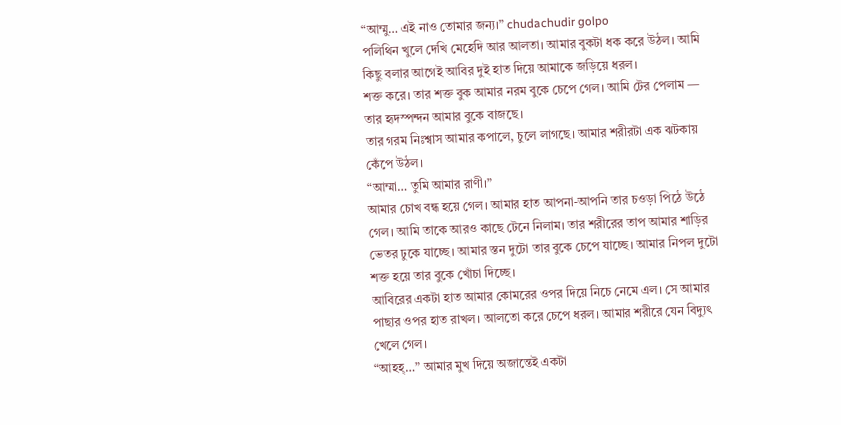“আম্মু… এই নাও তোমার জন্য।” chudachudir golpo
পলিথিন খুলে দেখি মেহেদি আর আলতা। আমার বুকটা ধক করে উঠল। আমি কিছু বলার আগেই আবির দুই হাত দিয়ে আমাকে জড়িয়ে ধরল।
শক্ত করে। তার শক্ত বুক আমার নরম বুকে চেপে গেল। আমি টের পেলাম — তার হৃদস্পন্দন আমার বুকে বাজছে।
তার গরম নিঃশ্বাস আমার কপালে, চুলে লাগছে। আমার শরীরটা এক ঝটকায় কেঁপে উঠল।
“আম্মা… তুমি আমার রাণী।”
আমার চোখ বন্ধ হয়ে গেল। আমার হাত আপনা-আপনি তার চওড়া পিঠে উঠে গেল। আমি তাকে আরও কাছে টেনে নিলাম। তার শরীরের তাপ আমার শাড়ির ভেতর ঢুকে যাচ্ছে। আমার স্তন দুটো তার বুকে চেপে যাচ্ছে। আমার নিপল দুটো শক্ত হয়ে তার বুকে খোঁচা দিচ্ছে।
আবিরের একটা হাত আমার কোমরের ওপর দিয়ে নিচে নেমে এল। সে আমার পাছার ওপর হাত রাখল। আলতো করে চেপে ধরল। আমার শরীরে যেন বিদ্যুৎ খেলে গেল।
“আহহ্…” আমার মুখ দিয়ে অজান্তেই একটা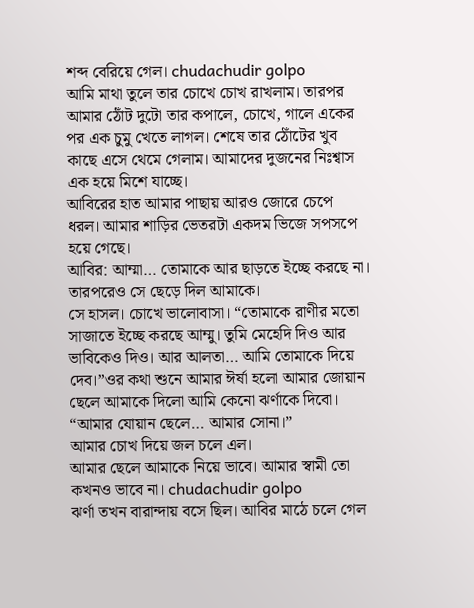শব্দ বেরিয়ে গেল। chudachudir golpo
আমি মাথা তুলে তার চোখে চোখ রাখলাম। তারপর আমার ঠোঁট দুটো তার কপালে, চোখে, গালে একের পর এক চুমু খেতে লাগল। শেষে তার ঠোঁটের খুব কাছে এসে থেমে গেলাম। আমাদের দুজনের নিঃশ্বাস এক হয়ে মিশে যাচ্ছে।
আবিরের হাত আমার পাছায় আরও জোরে চেপে ধরল। আমার শাড়ির ভেতরটা একদম ভিজে সপসপে হয়ে গেছে।
আবির: আম্মা… তোমাকে আর ছাড়তে ইচ্ছে করছে না।
তারপরেও সে ছেড়ে দিল আমাকে।
সে হাসল। চোখে ভালোবাসা। “তোমাকে রাণীর মতো সাজাতে ইচ্ছে করছে আম্মু। তুমি মেহেদি দিও আর ভাবিকেও দিও। আর আলতা… আমি তোমাকে দিয়ে দেব।”ওর কথা শুনে আমার ঈর্ষা হলো আমার জোয়ান ছেলে আমাকে দিলো আমি কেনো ঝর্ণাকে দিবো।
“আমার যোয়ান ছেলে… আমার সোনা।”
আমার চোখ দিয়ে জল চলে এল।
আমার ছেলে আমাকে নিয়ে ভাবে। আমার স্বামী তো কখনও ভাবে না। chudachudir golpo
ঝর্ণা তখন বারান্দায় বসে ছিল। আবির মাঠে চলে গেল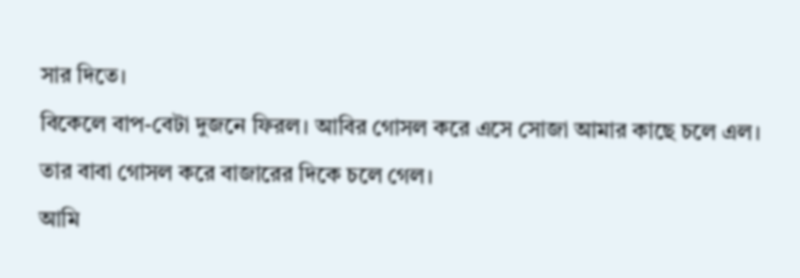সার দিতে।
বিকেলে বাপ-বেটা দুজনে ফিরল। আবির গোসল করে এসে সোজা আমার কাছে চলে এল। তার বাবা গোসল করে বাজারের দিকে চলে গেল।
আমি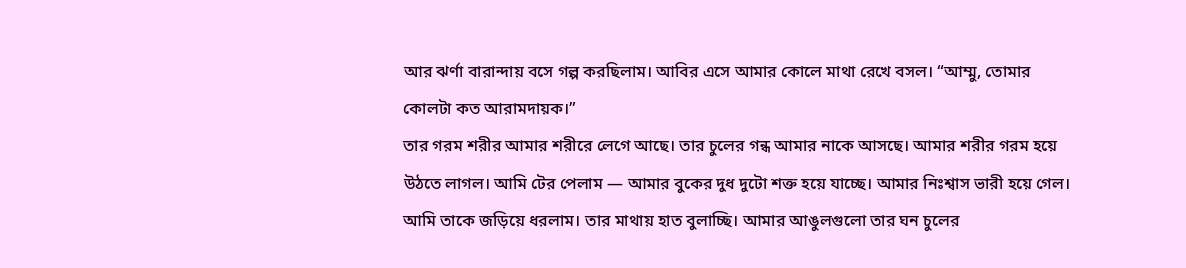আর ঝর্ণা বারান্দায় বসে গল্প করছিলাম। আবির এসে আমার কোলে মাথা রেখে বসল। “আম্মু, তোমার কোলটা কত আরামদায়ক।”
তার গরম শরীর আমার শরীরে লেগে আছে। তার চুলের গন্ধ আমার নাকে আসছে। আমার শরীর গরম হয়ে উঠতে লাগল। আমি টের পেলাম — আমার বুকের দুধ দুটো শক্ত হয়ে যাচ্ছে। আমার নিঃশ্বাস ভারী হয়ে গেল।
আমি তাকে জড়িয়ে ধরলাম। তার মাথায় হাত বুলাচ্ছি। আমার আঙুলগুলো তার ঘন চুলের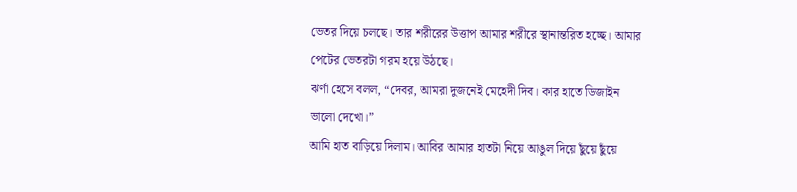ভেতর দিয়ে চলছে। তার শরীরের উত্তাপ আমার শরীরে স্থানান্তরিত হচ্ছে। আমার পেটের ভেতরটা গরম হয়ে উঠছে।
ঝর্ণা হেসে বলল, “দেবর, আমরা দুজনেই মেহেদী দিব। কার হাতে ডিজাইন ভালো দেখো।”
আমি হাত বাড়িয়ে দিলাম। আবির আমার হাতটা নিয়ে আঙুল দিয়ে ছুঁয়ে ছুঁয়ে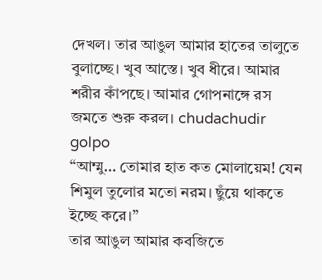দেখল। তার আঙুল আমার হাতের তালুতে বুলাচ্ছে। খুব আস্তে। খুব ধীরে। আমার শরীর কাঁপছে। আমার গোপনাঙ্গে রস জমতে শুরু করল। chudachudir golpo
“আম্মু… তোমার হাত কত মোলায়েম! যেন শিমুল তুলোর মতো নরম। ছুঁয়ে থাকতে ইচ্ছে করে।”
তার আঙুল আমার কবজিতে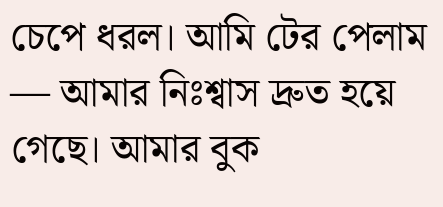চেপে ধরল। আমি টের পেলাম — আমার নিঃশ্বাস দ্রুত হয়ে গেছে। আমার বুক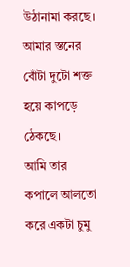উঠানামা করছে। আমার স্তনের বোঁটা দুটো শক্ত হয়ে কাপড়ে ঠেকছে।
আমি তার কপালে আলতো করে একটা চুমু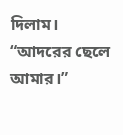দিলাম। “আদরের ছেলে আমার।”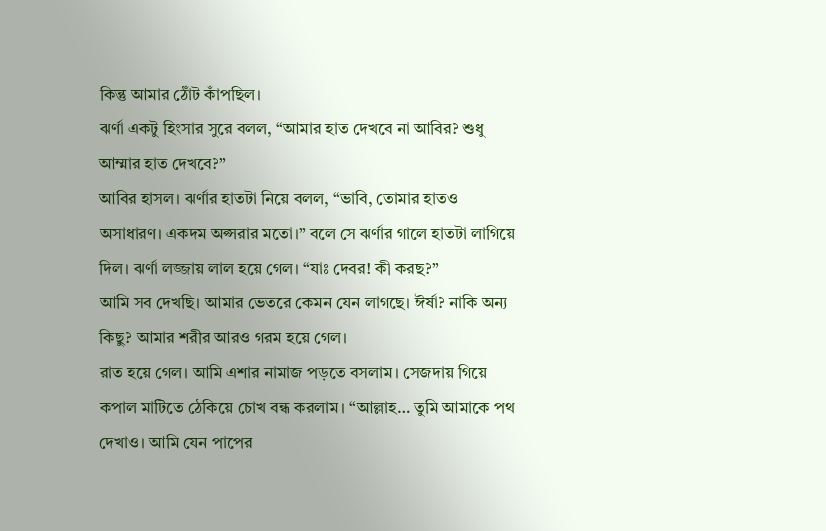কিন্তু আমার ঠোঁট কাঁপছিল।
ঝর্ণা একটু হিংসার সুরে বলল, “আমার হাত দেখবে না আবির? শুধু আম্মার হাত দেখবে?”
আবির হাসল। ঝর্ণার হাতটা নিয়ে বলল, “ভাবি, তোমার হাতও অসাধারণ। একদম অপ্সরার মতো।” বলে সে ঝর্ণার গালে হাতটা লাগিয়ে দিল। ঝর্ণা লজ্জায় লাল হয়ে গেল। “যাঃ দেবর! কী করছ?”
আমি সব দেখছি। আমার ভেতরে কেমন যেন লাগছে। ঈর্ষা? নাকি অন্য কিছু? আমার শরীর আরও গরম হয়ে গেল।
রাত হয়ে গেল। আমি এশার নামাজ পড়তে বসলাম। সেজদায় গিয়ে কপাল মাটিতে ঠেকিয়ে চোখ বন্ধ করলাম। “আল্লাহ… তুমি আমাকে পথ দেখাও। আমি যেন পাপের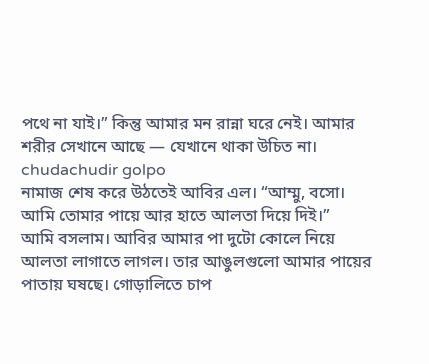পথে না যাই।” কিন্তু আমার মন রান্না ঘরে নেই। আমার শরীর সেখানে আছে — যেখানে থাকা উচিত না। chudachudir golpo
নামাজ শেষ করে উঠতেই আবির এল। “আম্মু, বসো। আমি তোমার পায়ে আর হাতে আলতা দিয়ে দিই।”
আমি বসলাম। আবির আমার পা দুটো কোলে নিয়ে আলতা লাগাতে লাগল। তার আঙুলগুলো আমার পায়ের পাতায় ঘষছে। গোড়ালিতে চাপ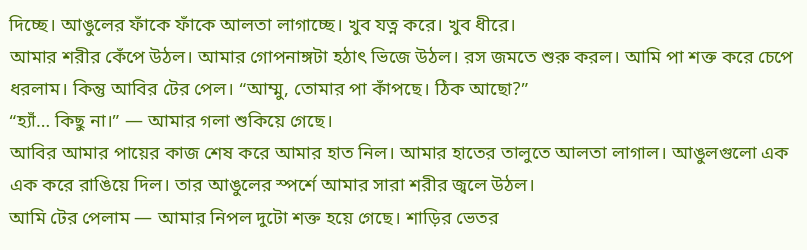দিচ্ছে। আঙুলের ফাঁকে ফাঁকে আলতা লাগাচ্ছে। খুব যত্ন করে। খুব ধীরে।
আমার শরীর কেঁপে উঠল। আমার গোপনাঙ্গটা হঠাৎ ভিজে উঠল। রস জমতে শুরু করল। আমি পা শক্ত করে চেপে ধরলাম। কিন্তু আবির টের পেল। “আম্মু, তোমার পা কাঁপছে। ঠিক আছো?”
“হ্যাঁ… কিছু না।” — আমার গলা শুকিয়ে গেছে।
আবির আমার পায়ের কাজ শেষ করে আমার হাত নিল। আমার হাতের তালুতে আলতা লাগাল। আঙুলগুলো এক এক করে রাঙিয়ে দিল। তার আঙুলের স্পর্শে আমার সারা শরীর জ্বলে উঠল।
আমি টের পেলাম — আমার নিপল দুটো শক্ত হয়ে গেছে। শাড়ির ভেতর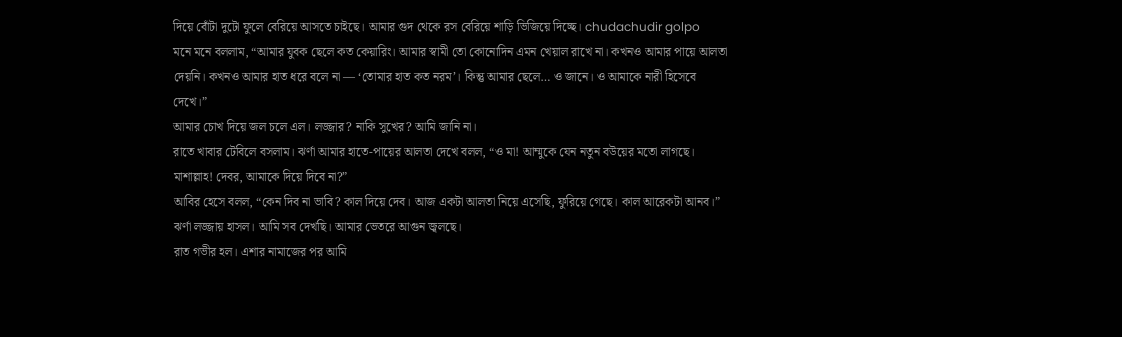দিয়ে বোঁটা দুটো ফুলে বেরিয়ে আসতে চাইছে। আমার গুদ থেকে রস বেরিয়ে শাড়ি ভিজিয়ে দিচ্ছে। chudachudir golpo
মনে মনে বললাম, “আমার যুবক ছেলে কত কেয়ারিং। আমার স্বামী তো কোনোদিন এমন খেয়াল রাখে না। কখনও আমার পায়ে আলতা দেয়নি। কখনও আমার হাত ধরে বলে না — ‘তোমার হাত কত নরম’। কিন্তু আমার ছেলে… ও জানে। ও আমাকে নারী হিসেবে দেখে।”
আমার চোখ দিয়ে জল চলে এল। লজ্জার? নাকি সুখের? আমি জানি না।
রাতে খাবার টেবিলে বসলাম। ঝর্ণা আমার হাতে-পায়ের আলতা দেখে বলল, “ও মা! আম্মুকে যেন নতুন বউয়ের মতো লাগছে। মাশাল্লাহ! দেবর, আমাকে দিয়ে দিবে না?”
আবির হেসে বলল, “কেন দিব না ভাবি? কাল দিয়ে দেব। আজ একটা আলতা নিয়ে এসেছি, ফুরিয়ে গেছে। কাল আরেকটা আনব।”
ঝর্ণা লজ্জায় হাসল। আমি সব দেখছি। আমার ভেতরে আগুন জ্বলছে।
রাত গভীর হল। এশার নামাজের পর আমি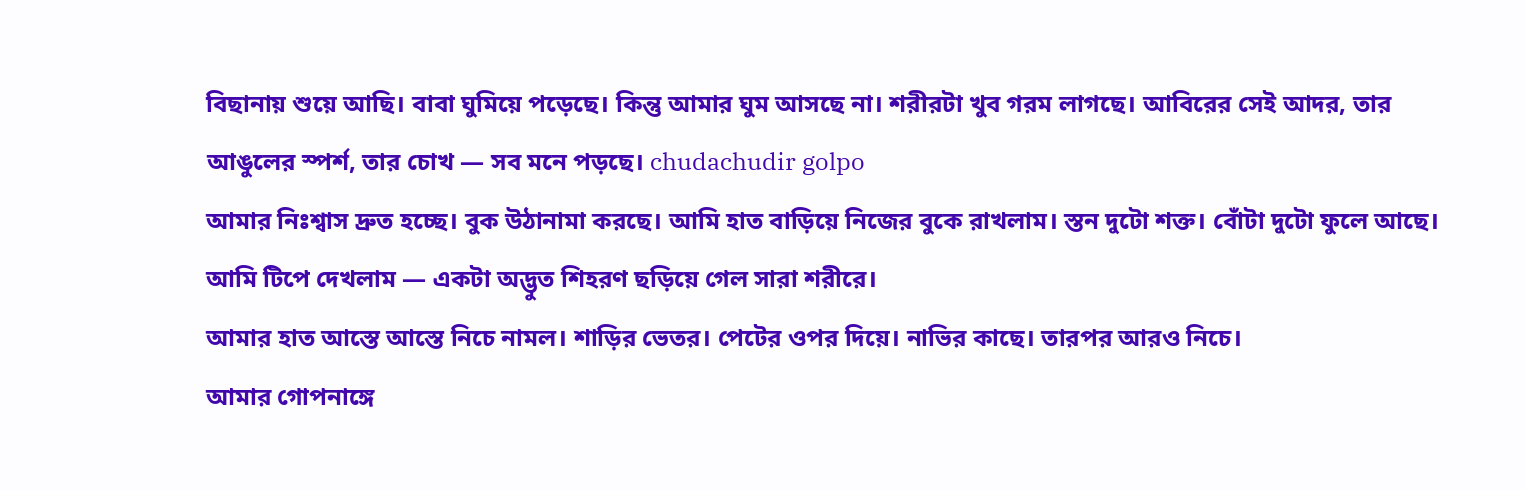বিছানায় শুয়ে আছি। বাবা ঘুমিয়ে পড়েছে। কিন্তু আমার ঘুম আসছে না। শরীরটা খুব গরম লাগছে। আবিরের সেই আদর, তার আঙুলের স্পর্শ, তার চোখ — সব মনে পড়ছে। chudachudir golpo
আমার নিঃশ্বাস দ্রুত হচ্ছে। বুক উঠানামা করছে। আমি হাত বাড়িয়ে নিজের বুকে রাখলাম। স্তন দুটো শক্ত। বোঁটা দুটো ফুলে আছে। আমি টিপে দেখলাম — একটা অদ্ভুত শিহরণ ছড়িয়ে গেল সারা শরীরে।
আমার হাত আস্তে আস্তে নিচে নামল। শাড়ির ভেতর। পেটের ওপর দিয়ে। নাভির কাছে। তারপর আরও নিচে।
আমার গোপনাঙ্গে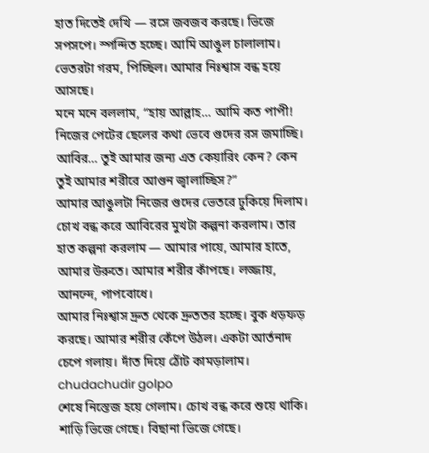হাত দিতেই দেখি — রসে জবজব করছে। ভিজে সপসপে। স্পন্দিত হচ্ছে। আমি আঙুল চালালাম। ভেতরটা গরম, পিচ্ছিল। আমার নিঃশ্বাস বন্ধ হয়ে আসছে।
মনে মনে বললাম, “হায় আল্লাহ… আমি কত পাপী! নিজের পেটের ছেলের কথা ভেবে গুদের রস জমাচ্ছি। আবির… তুই আমার জন্য এত কেয়ারিং কেন? কেন তুই আমার শরীরে আগুন জ্বালাচ্ছিস?”
আমার আঙুলটা নিজের গুদের ভেতরে ঢুকিয়ে দিলাম।
চোখ বন্ধ করে আবিরের মুখটা কল্পনা করলাম। তার হাত কল্পনা করলাম — আমার পায়ে, আমার হাতে, আমার উরুতে। আমার শরীর কাঁপছে। লজ্জায়, আনন্দে, পাপবোধে।
আমার নিঃশ্বাস দ্রুত থেকে দ্রুততর হচ্ছে। বুক ধড়ফড় করছে। আমার শরীর কেঁপে উঠল। একটা আর্তনাদ চেপে গলায়। দাঁত দিয়ে ঠোঁট কামড়ালাম। chudachudir golpo
শেষে নিস্তেজ হয়ে গেলাম। চোখ বন্ধ করে শুয়ে থাকি। শাড়ি ভিজে গেছে। বিছানা ভিজে গেছে।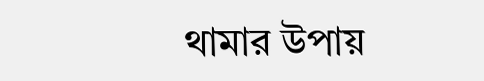থামার উপায়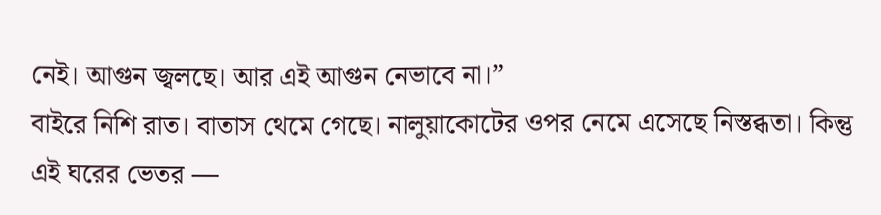নেই। আগুন জ্বলছে। আর এই আগুন নেভাবে না।”
বাইরে নিশি রাত। বাতাস থেমে গেছে। নালুয়াকোটের ওপর নেমে এসেছে নিস্তব্ধতা। কিন্তু এই ঘরের ভেতর —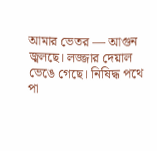আমার ভেতর — আগুন জ্বলছে। লজ্জার দেয়াল ভেঙে গেছে। নিষিদ্ধ পথে পা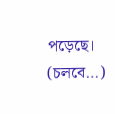পড়েছে।
(চলবে…)